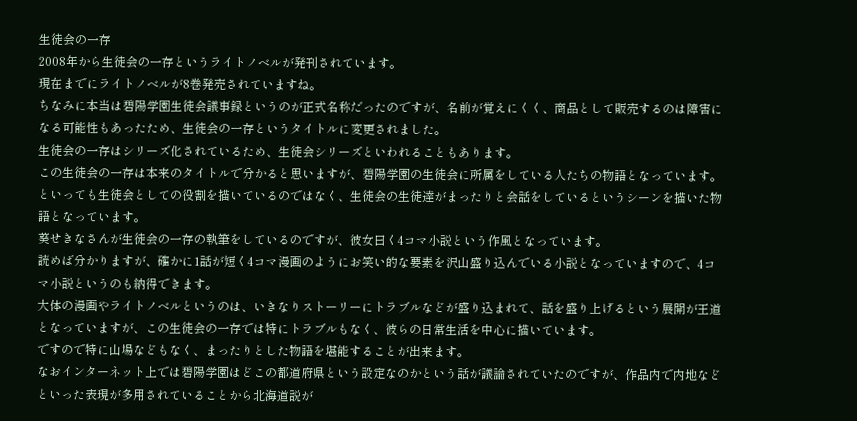生徒会の一存
2008年から生徒会の一存というライトノベルが発刊されています。
現在までにライトノベルが8巻発売されていますね。
ちなみに本当は碧陽学園生徒会議事録というのが正式名称だったのですが、名前が覚えにくく、商品として販売するのは障害になる可能性もあったため、生徒会の一存というタイトルに変更されました。
生徒会の一存はシリーズ化されているため、生徒会シリーズといわれることもあります。
この生徒会の一存は本来のタイトルで分かると思いますが、碧陽学園の生徒会に所属をしている人たちの物語となっています。
といっても生徒会としての役割を描いているのではなく、生徒会の生徒達がまったりと会話をしているというシーンを描いた物語となっています。
葵せきなさんが生徒会の一存の執筆をしているのですが、彼女曰く4コマ小説という作風となっています。
読めば分かりますが、確かに1話が短く4コマ漫画のようにお笑い的な要素を沢山盛り込んでいる小説となっていますので、4コマ小説というのも納得できます。
大体の漫画やライトノベルというのは、いきなりストーリーにトラブルなどが盛り込まれて、話を盛り上げるという展開が王道となっていますが、この生徒会の一存では特にトラブルもなく、彼らの日常生活を中心に描いています。
ですので特に山場などもなく、まったりとした物語を堪能することが出来ます。
なおインターネット上では碧陽学園はどこの都道府県という設定なのかという話が議論されていたのですが、作品内で内地などといった表現が多用されていることから北海道説が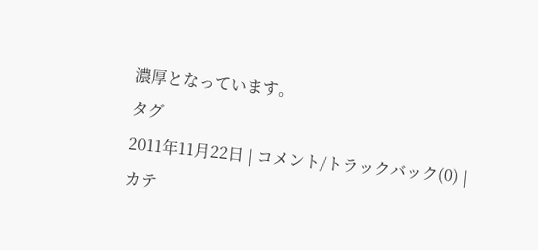濃厚となっています。
タグ
2011年11月22日 | コメント/トラックバック(0) |
カテ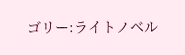ゴリー:ライトノベル